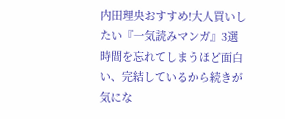内田理央おすすめ!大人買いしたい『一気読みマンガ』3選
時間を忘れてしまうほど面白い、完結しているから続きが気にな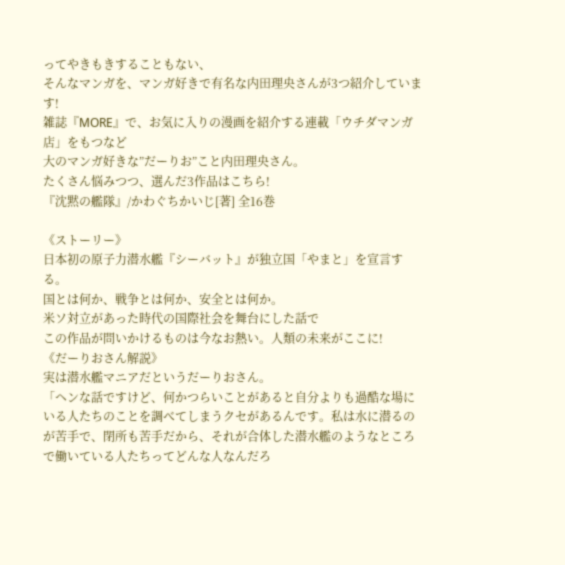ってやきもきすることもない、
そんなマンガを、マンガ好きで有名な内田理央さんが3つ紹介しています!
雑誌『MORE』で、お気に入りの漫画を紹介する連載「ウチダマンガ店」をもつなど
大のマンガ好きな”だーりお”こと内田理央さん。
たくさん悩みつつ、選んだ3作品はこちら!
『沈黙の艦隊』/かわぐちかいじ[著] 全16巻

《ストーリー》
日本初の原子力潜水艦『シーバット』が独立国「やまと」を宣言する。
国とは何か、戦争とは何か、安全とは何か。
米ソ対立があった時代の国際社会を舞台にした話で
この作品が問いかけるものは今なお熱い。人類の未来がここに!
《だーりおさん解説》
実は潜水艦マニアだというだーりおさん。
「ヘンな話ですけど、何かつらいことがあると自分よりも過酷な場にいる人たちのことを調べてしまうクセがあるんです。私は水に潜るのが苦手で、閉所も苦手だから、それが合体した潜水艦のようなところで働いている人たちってどんな人なんだろ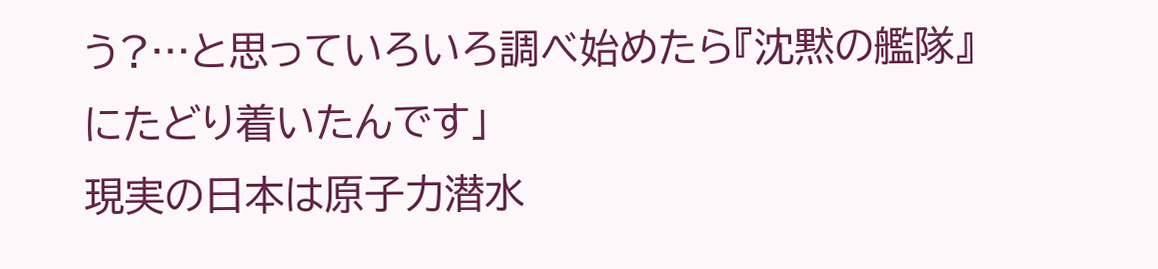う?…と思っていろいろ調べ始めたら『沈黙の艦隊』にたどり着いたんです」
現実の日本は原子力潜水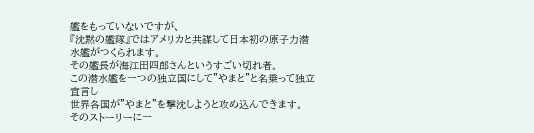艦をもっていないですが、
『沈黙の艦隊』ではアメリカと共謀して日本初の原子力潜水艦がつくられます。
その艦長が海江田四郎さんというすごい切れ者。
この潜水艦を一つの独立国にして”やまと”と名乗って独立宣言し
世界各国が”やまと”を撃沈しようと攻め込んできます。
そのストーリーに一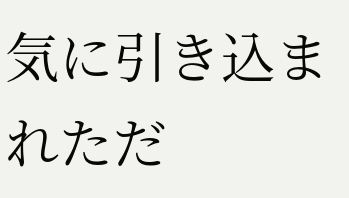気に引き込まれただ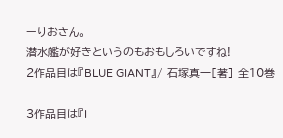ーりおさん。
潜水艦が好きというのもおもしろいですね!
2作品目は『BLUE GIANT』/ 石塚真一[著] 全10巻

3作品目は『I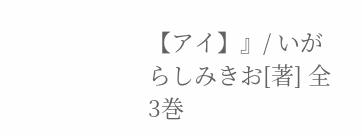【アイ】』/ いがらしみきお[著] 全3巻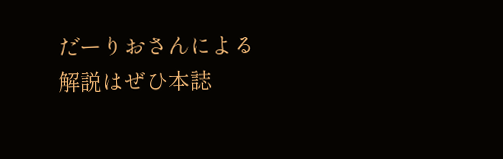だーりおさんによる解説はぜひ本誌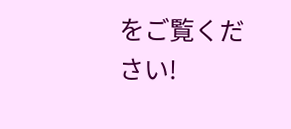をご覧ください!